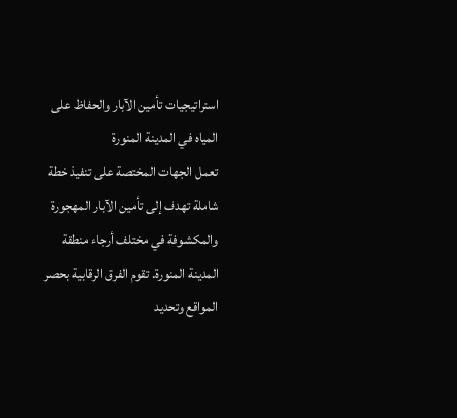استراتيجيات تأمين الآبار والحفاظ على المياه في المدينة المنورة
تعمل الجهات المختصة على تنفيذ خطة شاملة تهدف إلى تأمين الآبار المهجورة والمكشوفة في مختلف أرجاء منطقة المدينة المنورة. تقوم الفرق الرقابية بحصر المواقع وتحديد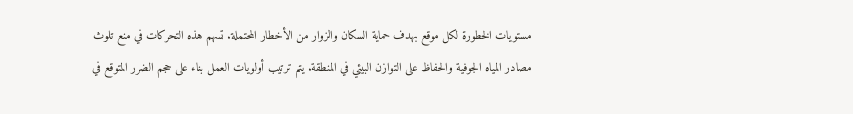مستويات الخطورة لكل موقع بهدف حماية السكان والزوار من الأخطار المحتملة. تسهم هذه التحركات في منع تلوث مصادر المياه الجوفية والحفاظ على التوازن البيئي في المنطقة. يتم ترتيب أولويات العمل بناء على حجم الضرر المتوقع في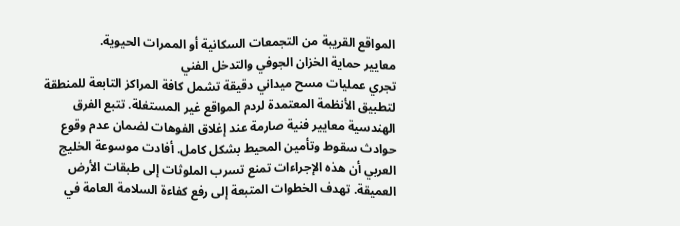المواقع القريبة من التجمعات السكانية أو الممرات الحيوية.
معايير حماية الخزان الجوفي والتدخل الفني
تجري عمليات مسح ميداني دقيقة تشمل كافة المراكز التابعة للمنطقة لتطبيق الأنظمة المعتمدة لردم المواقع غير المستغلة. تتبع الفرق الهندسية معايير فنية صارمة عند إغلاق الفوهات لضمان عدم وقوع حوادث سقوط وتأمين المحيط بشكل كامل. أفادت موسوعة الخليج العربي أن هذه الإجراءات تمنع تسرب الملوثات إلى طبقات الأرض العميقة. تهدف الخطوات المتبعة إلى رفع كفاءة السلامة العامة في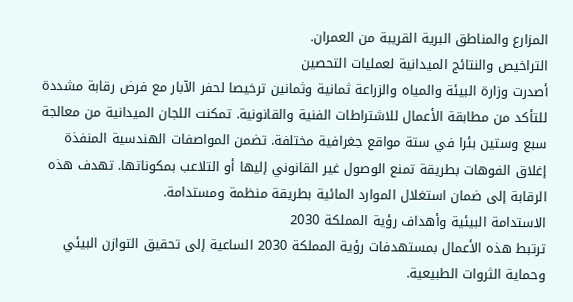المزارع والمناطق البرية القريبة من العمران.
التراخيص والنتائج الميدانية لعمليات التحصين
أصدرت وزارة البيئة والمياه والزراعة ثمانية وثمانين ترخيصا لحفر الآبار مع فرض رقابة مشددة للتأكد من مطابقة الأعمال للاشتراطات الفنية والقانونية. تمكنت اللجان الميدانية من معالجة سبع وستين بئرا في ستة مواقع جغرافية مختلفة. تضمن المواصفات الهندسية المنفذة إغلاق الفوهات بطريقة تمنع الوصول غير القانوني إليها أو التلاعب بمكوناتها. تهدف هذه الرقابة إلى ضمان استغلال الموارد المائية بطريقة منظمة ومستدامة.
الاستدامة البيئية وأهداف رؤية المملكة 2030
ترتبط هذه الأعمال بمستهدفات رؤية المملكة 2030 الساعية إلى تحقيق التوازن البيئي وحماية الثروات الطبيعية.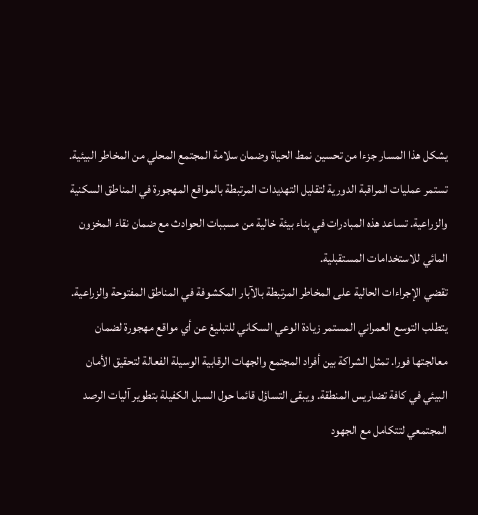يشكل هذا المسار جزءا من تحسين نمط الحياة وضمان سلامة المجتمع المحلي من المخاطر البيئية. تستمر عمليات المراقبة الدورية لتقليل التهديدات المرتبطة بالمواقع المهجورة في المناطق السكنية والزراعية. تساعد هذه المبادرات في بناء بيئة خالية من مسببات الحوادث مع ضمان نقاء المخزون المائي للاستخدامات المستقبلية.
تقضي الإجراءات الحالية على المخاطر المرتبطة بالآبار المكشوفة في المناطق المفتوحة والزراعية. يتطلب التوسع العمراني المستمر زيادة الوعي السكاني للتبليغ عن أي مواقع مهجورة لضمان معالجتها فورا. تمثل الشراكة بين أفراد المجتمع والجهات الرقابية الوسيلة الفعالة لتحقيق الأمان البيئي في كافة تضاريس المنطقة. ويبقى التساؤل قائما حول السبل الكفيلة بتطوير آليات الرصد المجتمعي لتتكامل مع الجهود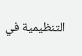التنظيمية في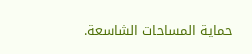حماية المساحات الشاسعة.